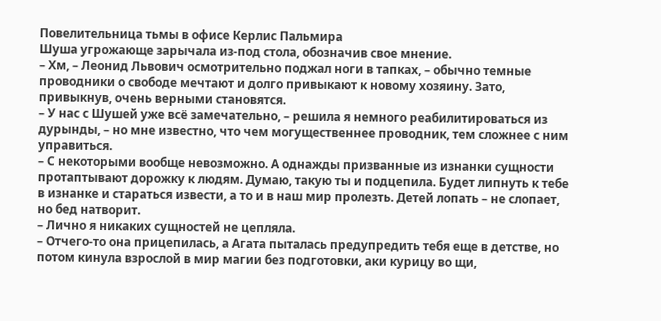Повелительница тьмы в офисе Керлис Пальмира
Шуша угрожающе зарычала из-под стола, обозначив свое мнение.
– Хм, – Леонид Львович осмотрительно поджал ноги в тапках, – обычно темные проводники о свободе мечтают и долго привыкают к новому хозяину. Зато, привыкнув, очень верными становятся.
– У нас с Шушей уже всё замечательно, – решила я немного реабилитироваться из дурынды, – но мне известно, что чем могущественнее проводник, тем сложнее с ним управиться.
– С некоторыми вообще невозможно. А однажды призванные из изнанки сущности протаптывают дорожку к людям. Думаю, такую ты и подцепила. Будет липнуть к тебе в изнанке и стараться извести, а то и в наш мир пролезть. Детей лопать – не слопает, но бед натворит.
– Лично я никаких сущностей не цепляла.
– Отчего-то она прицепилась, а Агата пыталась предупредить тебя еще в детстве, но потом кинула взрослой в мир магии без подготовки, аки курицу во щи,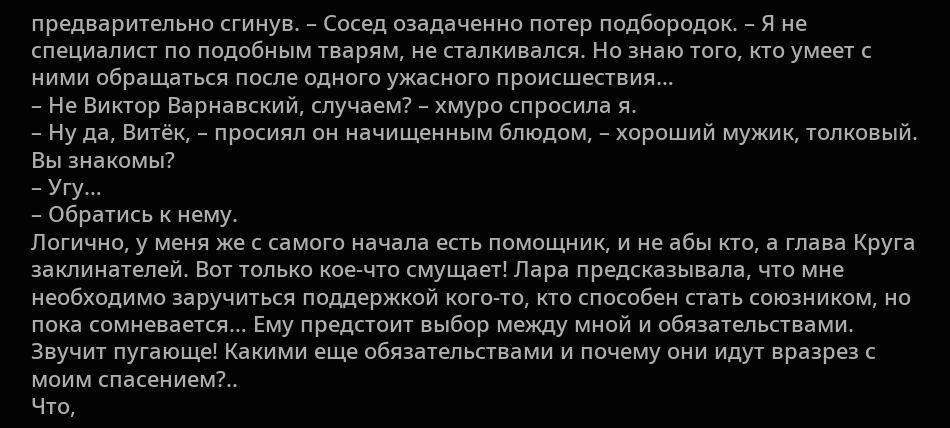предварительно сгинув. – Сосед озадаченно потер подбородок. – Я не специалист по подобным тварям, не сталкивался. Но знаю того, кто умеет с ними обращаться после одного ужасного происшествия…
– Не Виктор Варнавский, случаем? – хмуро спросила я.
– Ну да, Витёк, – просиял он начищенным блюдом, – хороший мужик, толковый. Вы знакомы?
– Угу…
– Обратись к нему.
Логично, у меня же с самого начала есть помощник, и не абы кто, а глава Круга заклинателей. Вот только кое-что смущает! Лара предсказывала, что мне необходимо заручиться поддержкой кого-то, кто способен стать союзником, но пока сомневается… Ему предстоит выбор между мной и обязательствами. Звучит пугающе! Какими еще обязательствами и почему они идут вразрез с моим спасением?..
Что,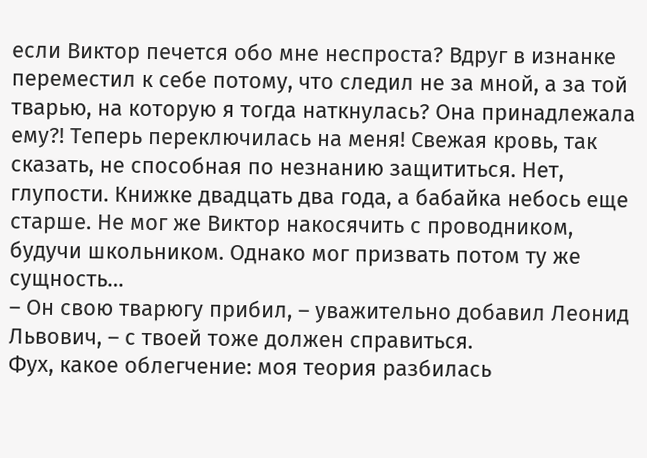если Виктор печется обо мне неспроста? Вдруг в изнанке переместил к себе потому, что следил не за мной, а за той тварью, на которую я тогда наткнулась? Она принадлежала ему?! Теперь переключилась на меня! Свежая кровь, так сказать, не способная по незнанию защититься. Нет, глупости. Книжке двадцать два года, а бабайка небось еще старше. Не мог же Виктор накосячить с проводником, будучи школьником. Однако мог призвать потом ту же сущность…
– Он свою тварюгу прибил, – уважительно добавил Леонид Львович, – с твоей тоже должен справиться.
Фух, какое облегчение: моя теория разбилась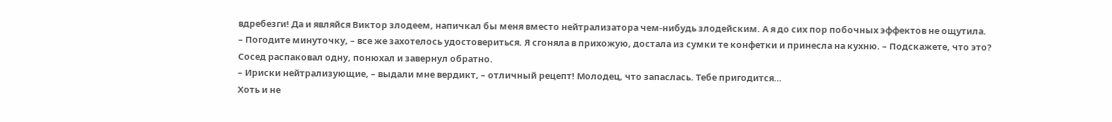вдребезги! Да и являйся Виктор злодеем, напичкал бы меня вместо нейтрализатора чем-нибудь злодейским. А я до сих пор побочных эффектов не ощутила.
– Погодите минуточку, – все же захотелось удостовериться. Я сгоняла в прихожую, достала из сумки те конфетки и принесла на кухню. – Подскажете, что это?
Сосед распаковал одну, понюхал и завернул обратно.
– Ириски нейтрализующие, – выдали мне вердикт, – отличный рецепт! Молодец, что запаслась. Тебе пригодится…
Хоть и не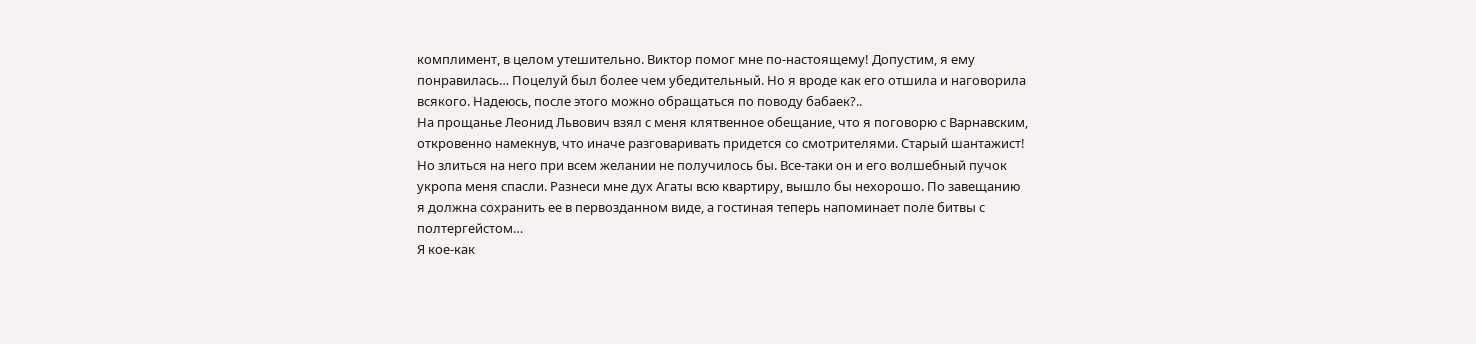комплимент, в целом утешительно. Виктор помог мне по-настоящему! Допустим, я ему понравилась… Поцелуй был более чем убедительный. Но я вроде как его отшила и наговорила всякого. Надеюсь, после этого можно обращаться по поводу бабаек?..
На прощанье Леонид Львович взял с меня клятвенное обещание, что я поговорю с Варнавским, откровенно намекнув, что иначе разговаривать придется со смотрителями. Старый шантажист! Но злиться на него при всем желании не получилось бы. Все-таки он и его волшебный пучок укропа меня спасли. Разнеси мне дух Агаты всю квартиру, вышло бы нехорошо. По завещанию я должна сохранить ее в первозданном виде, а гостиная теперь напоминает поле битвы с полтергейстом…
Я кое-как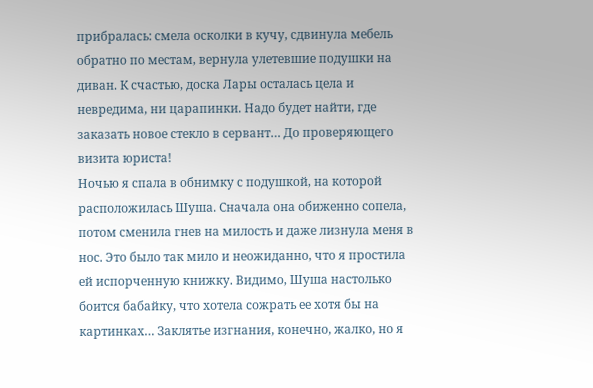прибралась: смела осколки в кучу, сдвинула мебель обратно по местам, вернула улетевшие подушки на диван. К счастью, доска Лары осталась цела и невредима, ни царапинки. Надо будет найти, где заказать новое стекло в сервант… До проверяющего визита юриста!
Ночью я спала в обнимку с подушкой, на которой расположилась Шуша. Сначала она обиженно сопела, потом сменила гнев на милость и даже лизнула меня в нос. Это было так мило и неожиданно, что я простила ей испорченную книжку. Видимо, Шуша настолько боится бабайку, что хотела сожрать ее хотя бы на картинках… Заклятье изгнания, конечно, жалко, но я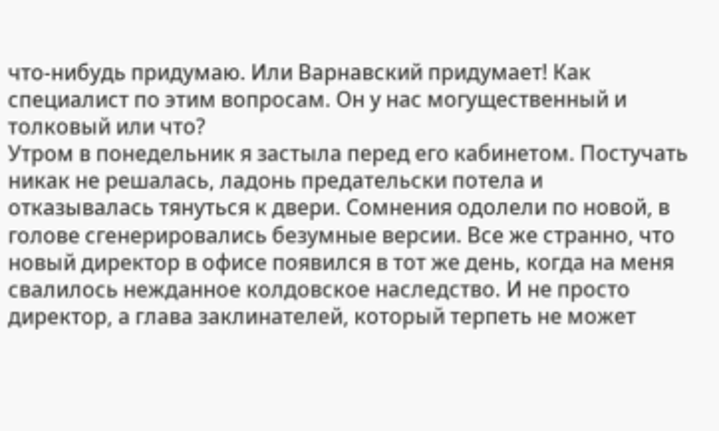что-нибудь придумаю. Или Варнавский придумает! Как специалист по этим вопросам. Он у нас могущественный и толковый или что?
Утром в понедельник я застыла перед его кабинетом. Постучать никак не решалась, ладонь предательски потела и отказывалась тянуться к двери. Сомнения одолели по новой, в голове сгенерировались безумные версии. Все же странно, что новый директор в офисе появился в тот же день, когда на меня свалилось нежданное колдовское наследство. И не просто директор, а глава заклинателей, который терпеть не может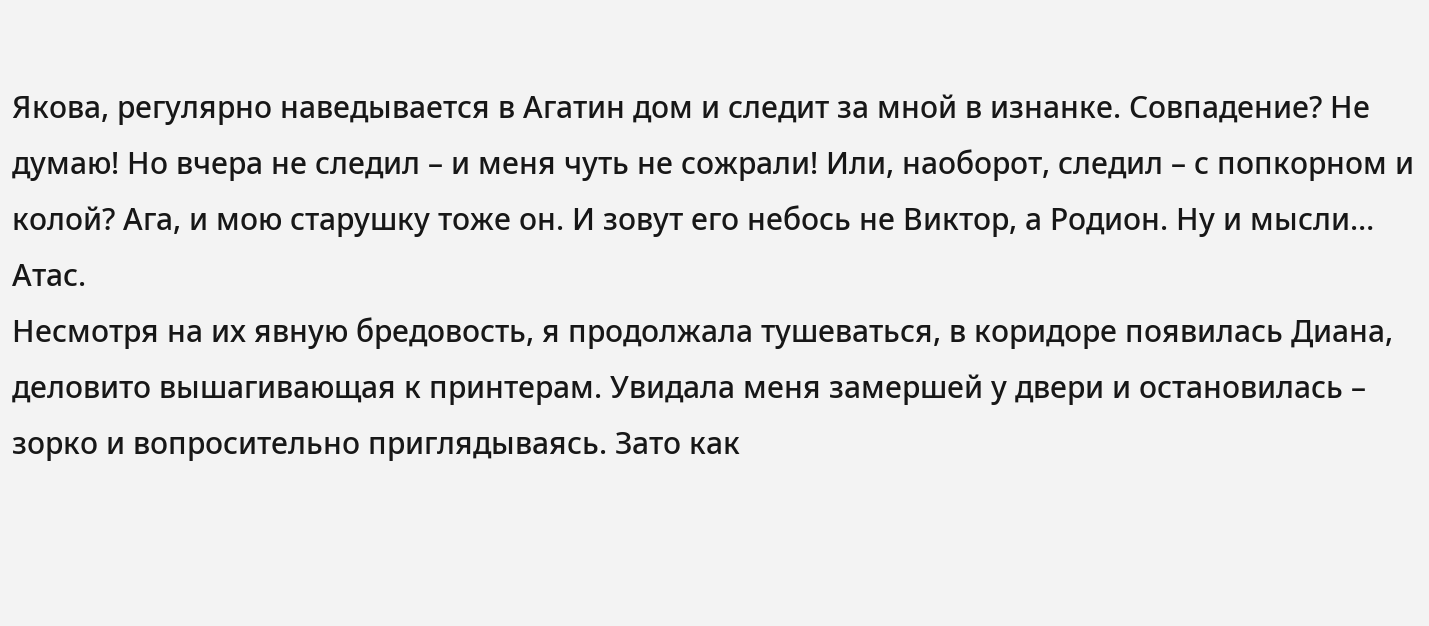Якова, регулярно наведывается в Агатин дом и следит за мной в изнанке. Совпадение? Не думаю! Но вчера не следил – и меня чуть не сожрали! Или, наоборот, следил – с попкорном и колой? Ага, и мою старушку тоже он. И зовут его небось не Виктор, а Родион. Ну и мысли… Атас.
Несмотря на их явную бредовость, я продолжала тушеваться, в коридоре появилась Диана, деловито вышагивающая к принтерам. Увидала меня замершей у двери и остановилась – зорко и вопросительно приглядываясь. Зато как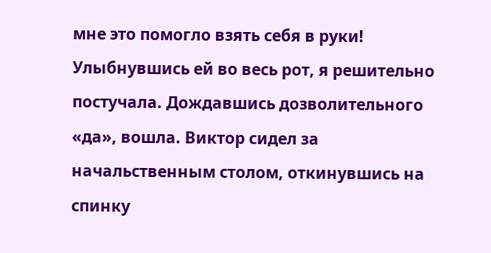мне это помогло взять себя в руки! Улыбнувшись ей во весь рот, я решительно постучала. Дождавшись дозволительного «да», вошла. Виктор сидел за начальственным столом, откинувшись на спинку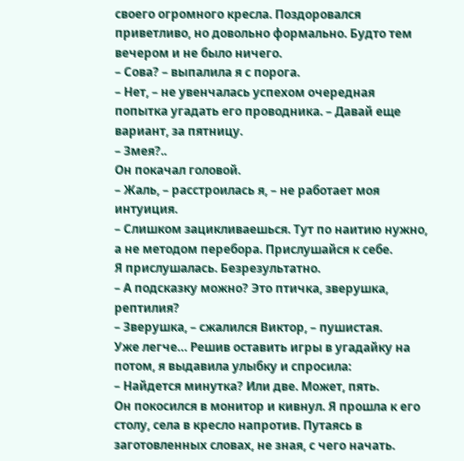своего огромного кресла. Поздоровался приветливо, но довольно формально. Будто тем вечером и не было ничего.
– Сова? – выпалила я с порога.
– Нет, – не увенчалась успехом очередная попытка угадать его проводника. – Давай еще вариант, за пятницу.
– Змея?..
Он покачал головой.
– Жаль, – расстроилась я, – не работает моя интуиция.
– Слишком зацикливаешься. Тут по наитию нужно, а не методом перебора. Прислушайся к себе.
Я прислушалась. Безрезультатно.
– А подсказку можно? Это птичка, зверушка, рептилия?
– Зверушка, – сжалился Виктор, – пушистая.
Уже легче… Решив оставить игры в угадайку на потом, я выдавила улыбку и спросила:
– Найдется минутка? Или две. Может, пять.
Он покосился в монитор и кивнул. Я прошла к его столу, села в кресло напротив. Путаясь в заготовленных словах, не зная, с чего начать.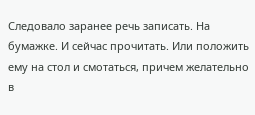Следовало заранее речь записать. На бумажке. И сейчас прочитать. Или положить ему на стол и смотаться, причем желательно в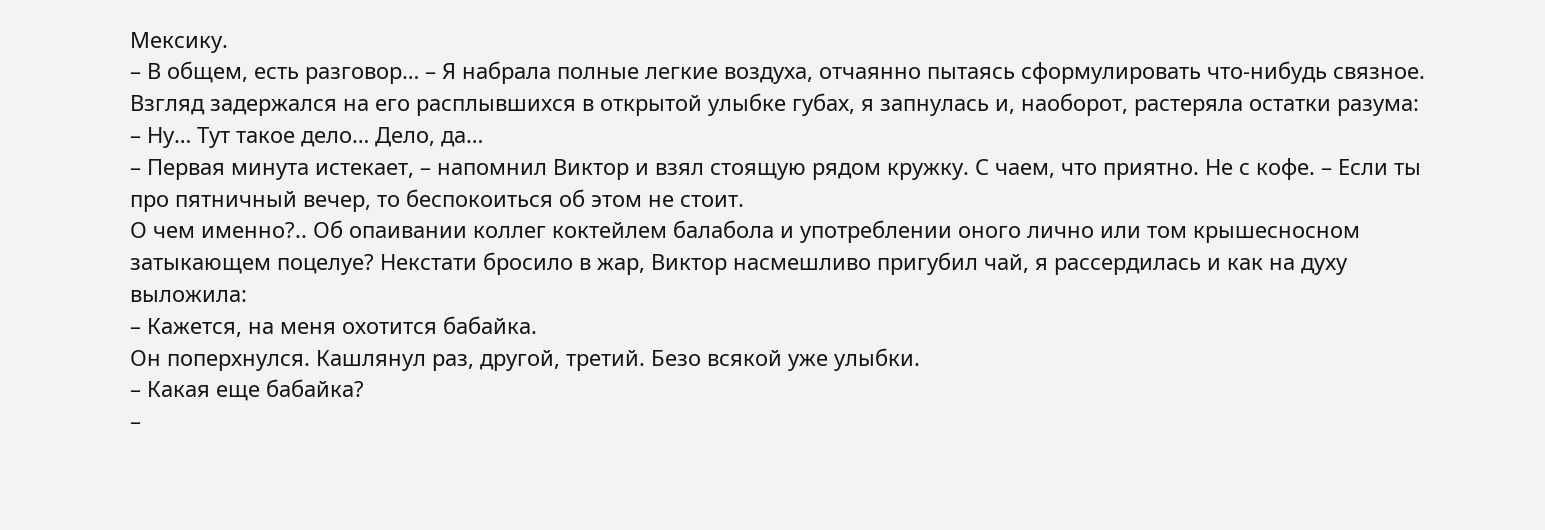Мексику.
– В общем, есть разговор… – Я набрала полные легкие воздуха, отчаянно пытаясь сформулировать что-нибудь связное. Взгляд задержался на его расплывшихся в открытой улыбке губах, я запнулась и, наоборот, растеряла остатки разума: – Ну… Тут такое дело… Дело, да…
– Первая минута истекает, – напомнил Виктор и взял стоящую рядом кружку. С чаем, что приятно. Не с кофе. – Если ты про пятничный вечер, то беспокоиться об этом не стоит.
О чем именно?.. Об опаивании коллег коктейлем балабола и употреблении оного лично или том крышесносном затыкающем поцелуе? Некстати бросило в жар, Виктор насмешливо пригубил чай, я рассердилась и как на духу выложила:
– Кажется, на меня охотится бабайка.
Он поперхнулся. Кашлянул раз, другой, третий. Безо всякой уже улыбки.
– Какая еще бабайка?
–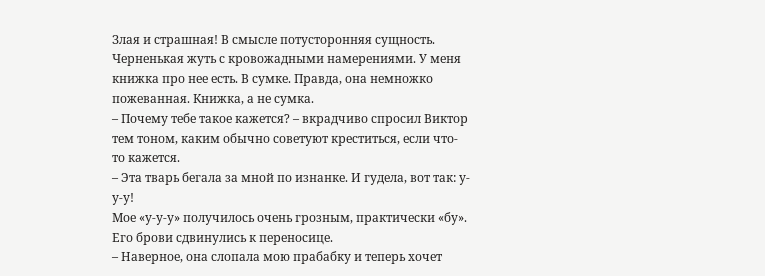Злая и страшная! В смысле потусторонняя сущность. Черненькая жуть с кровожадными намерениями. У меня книжка про нее есть. В сумке. Правда, она немножко пожеванная. Книжка, а не сумка.
– Почему тебе такое кажется? – вкрадчиво спросил Виктор тем тоном, каким обычно советуют креститься, если что-то кажется.
– Эта тварь бегала за мной по изнанке. И гудела, вот так: у-у-у!
Мое «у-у-у» получилось очень грозным, практически «бу». Его брови сдвинулись к переносице.
– Наверное, она слопала мою прабабку и теперь хочет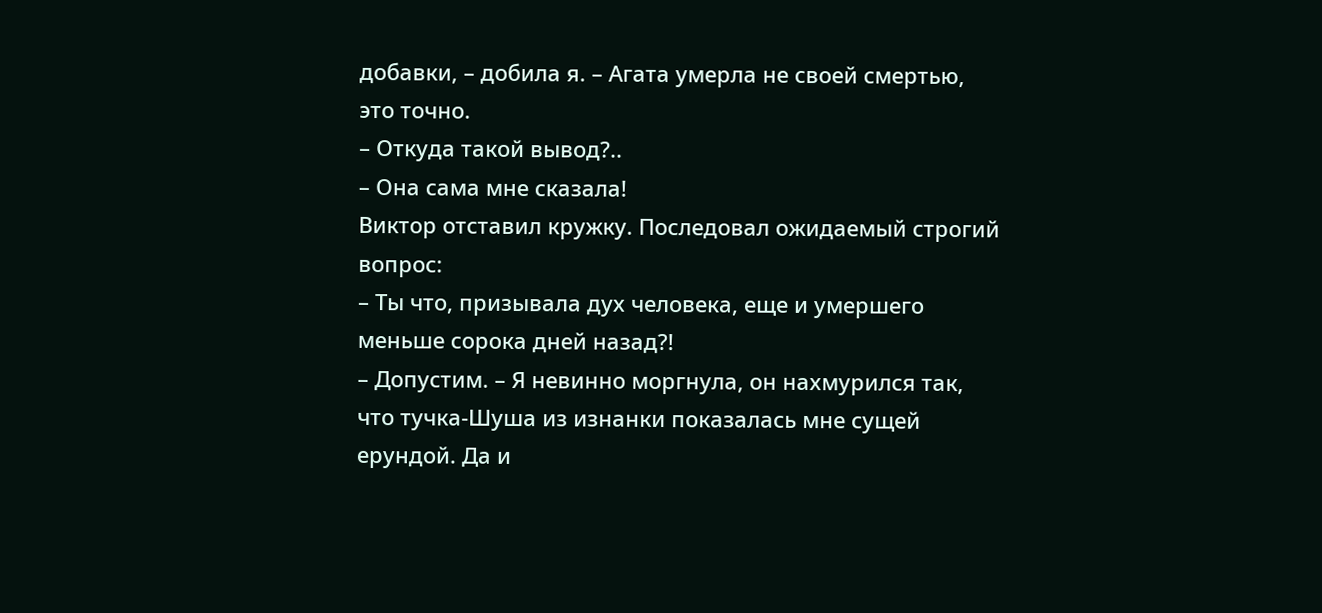добавки, – добила я. – Агата умерла не своей смертью, это точно.
– Откуда такой вывод?..
– Она сама мне сказала!
Виктор отставил кружку. Последовал ожидаемый строгий вопрос:
– Ты что, призывала дух человека, еще и умершего меньше сорока дней назад?!
– Допустим. – Я невинно моргнула, он нахмурился так, что тучка-Шуша из изнанки показалась мне сущей ерундой. Да и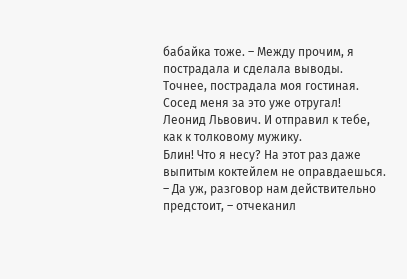бабайка тоже. – Между прочим, я пострадала и сделала выводы. Точнее, пострадала моя гостиная. Сосед меня за это уже отругал! Леонид Львович. И отправил к тебе, как к толковому мужику.
Блин! Что я несу? На этот раз даже выпитым коктейлем не оправдаешься.
– Да уж, разговор нам действительно предстоит, – отчеканил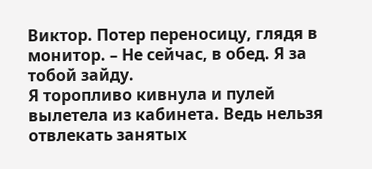Виктор. Потер переносицу, глядя в монитор. – Не сейчас, в обед. Я за тобой зайду.
Я торопливо кивнула и пулей вылетела из кабинета. Ведь нельзя отвлекать занятых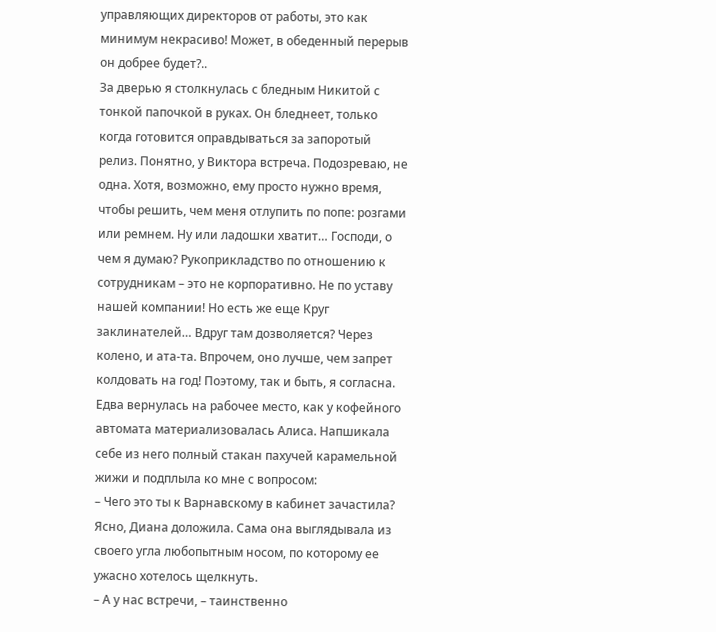управляющих директоров от работы, это как минимум некрасиво! Может, в обеденный перерыв он добрее будет?..
За дверью я столкнулась с бледным Никитой с тонкой папочкой в руках. Он бледнеет, только когда готовится оправдываться за запоротый релиз. Понятно, у Виктора встреча. Подозреваю, не одна. Хотя, возможно, ему просто нужно время, чтобы решить, чем меня отлупить по попе: розгами или ремнем. Ну или ладошки хватит… Господи, о чем я думаю? Рукоприкладство по отношению к сотрудникам – это не корпоративно. Не по уставу нашей компании! Но есть же еще Круг заклинателей… Вдруг там дозволяется? Через колено, и ата-та. Впрочем, оно лучше, чем запрет колдовать на год! Поэтому, так и быть, я согласна.
Едва вернулась на рабочее место, как у кофейного автомата материализовалась Алиса. Напшикала себе из него полный стакан пахучей карамельной жижи и подплыла ко мне с вопросом:
– Чего это ты к Варнавскому в кабинет зачастила?
Ясно, Диана доложила. Сама она выглядывала из своего угла любопытным носом, по которому ее ужасно хотелось щелкнуть.
– А у нас встречи, – таинственно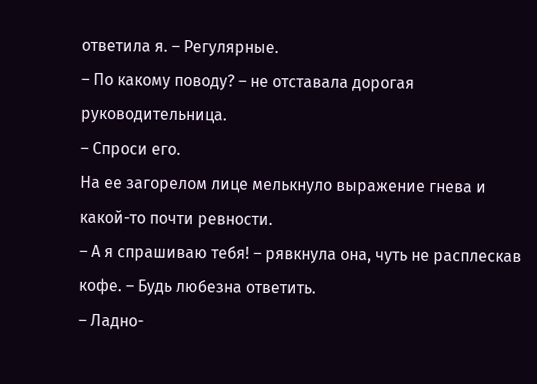ответила я. – Регулярные.
– По какому поводу? – не отставала дорогая руководительница.
– Спроси его.
На ее загорелом лице мелькнуло выражение гнева и какой-то почти ревности.
– А я спрашиваю тебя! – рявкнула она, чуть не расплескав кофе. – Будь любезна ответить.
– Ладно-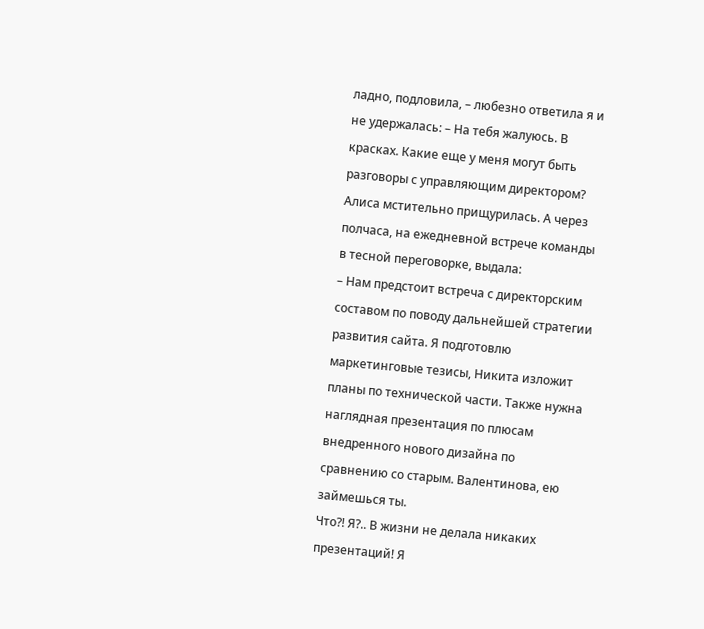ладно, подловила, – любезно ответила я и не удержалась: – На тебя жалуюсь. В красках. Какие еще у меня могут быть разговоры с управляющим директором?
Алиса мстительно прищурилась. А через полчаса, на ежедневной встрече команды в тесной переговорке, выдала:
– Нам предстоит встреча с директорским составом по поводу дальнейшей стратегии развития сайта. Я подготовлю маркетинговые тезисы, Никита изложит планы по технической части. Также нужна наглядная презентация по плюсам внедренного нового дизайна по сравнению со старым. Валентинова, ею займешься ты.
Что?! Я?.. В жизни не делала никаких презентаций! Я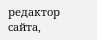редактор сайта,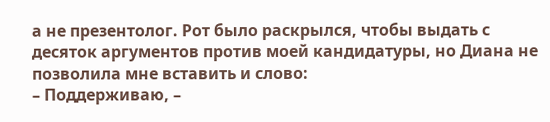а не презентолог. Рот было раскрылся, чтобы выдать с десяток аргументов против моей кандидатуры, но Диана не позволила мне вставить и слово:
– Поддерживаю, –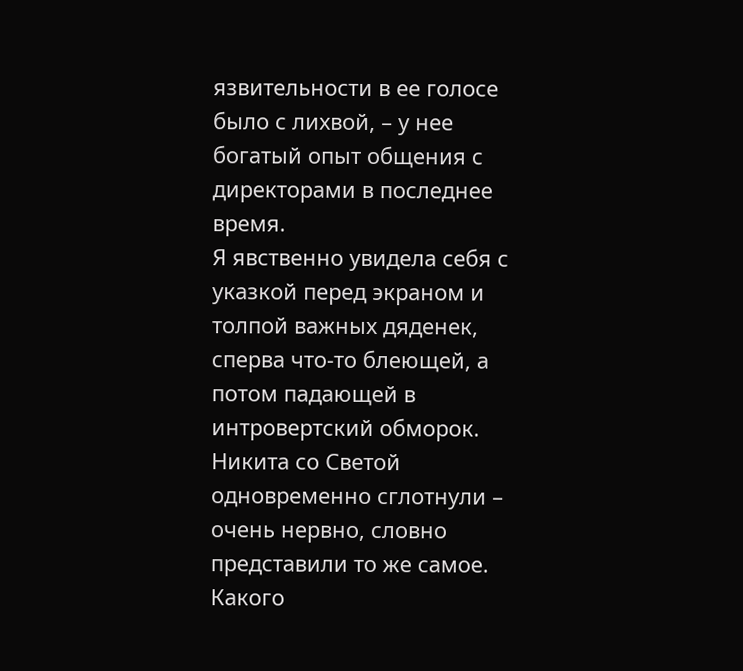язвительности в ее голосе было с лихвой, – у нее богатый опыт общения с директорами в последнее время.
Я явственно увидела себя с указкой перед экраном и толпой важных дяденек, сперва что-то блеющей, а потом падающей в интровертский обморок. Никита со Светой одновременно сглотнули – очень нервно, словно представили то же самое. Какого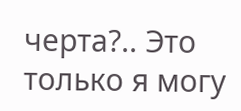черта?.. Это только я могу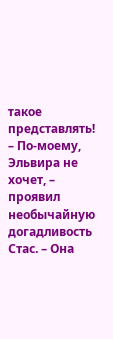такое представлять!
– По-моему, Эльвира не хочет, – проявил необычайную догадливость Стас. – Она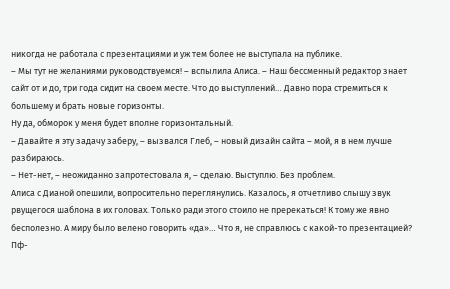никогда не работала с презентациями и уж тем более не выступала на публике.
– Мы тут не желаниями руководствуемся! – вспылила Алиса. – Наш бессменный редактор знает сайт от и до, три года сидит на своем месте. Что до выступлений… Давно пора стремиться к большему и брать новые горизонты.
Ну да, обморок у меня будет вполне горизонтальный.
– Давайте я эту задачу заберу, – вызвался Глеб, – новый дизайн сайта – мой, я в нем лучше разбираюсь.
– Нет-нет, – неожиданно запротестовала я, – сделаю. Выступлю. Без проблем.
Алиса с Дианой опешили, вопросительно переглянулись. Казалось, я отчетливо слышу звук рвущегося шаблона в их головах. Только ради этого стоило не пререкаться! К тому же явно бесполезно. А миру было велено говорить «да»… Что я, не справлюсь с какой-то презентацией? Пф-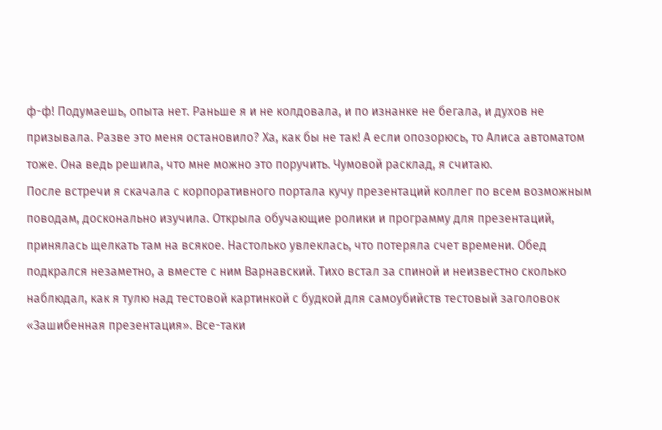ф-ф! Подумаешь, опыта нет. Раньше я и не колдовала, и по изнанке не бегала, и духов не призывала. Разве это меня остановило? Ха, как бы не так! А если опозорюсь, то Алиса автоматом тоже. Она ведь решила, что мне можно это поручить. Чумовой расклад, я считаю.
После встречи я скачала с корпоративного портала кучу презентаций коллег по всем возможным поводам, досконально изучила. Открыла обучающие ролики и программу для презентаций, принялась щелкать там на всякое. Настолько увлеклась, что потеряла счет времени. Обед подкрался незаметно, а вместе с ним Варнавский. Тихо встал за спиной и неизвестно сколько наблюдал, как я тулю над тестовой картинкой с будкой для самоубийств тестовый заголовок «Зашибенная презентация». Все-таки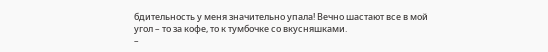бдительность у меня значительно упала! Вечно шастают все в мой угол – то за кофе, то к тумбочке со вкусняшками.
–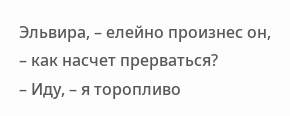Эльвира, – елейно произнес он, – как насчет прерваться?
– Иду, – я торопливо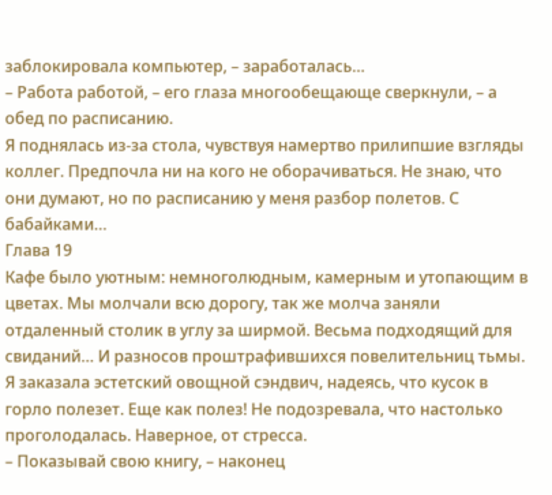заблокировала компьютер, – заработалась…
– Работа работой, – его глаза многообещающе сверкнули, – а обед по расписанию.
Я поднялась из-за стола, чувствуя намертво прилипшие взгляды коллег. Предпочла ни на кого не оборачиваться. Не знаю, что они думают, но по расписанию у меня разбор полетов. С бабайками…
Глава 19
Кафе было уютным: немноголюдным, камерным и утопающим в цветах. Мы молчали всю дорогу, так же молча заняли отдаленный столик в углу за ширмой. Весьма подходящий для свиданий… И разносов проштрафившихся повелительниц тьмы. Я заказала эстетский овощной сэндвич, надеясь, что кусок в горло полезет. Еще как полез! Не подозревала, что настолько проголодалась. Наверное, от стресса.
– Показывай свою книгу, – наконец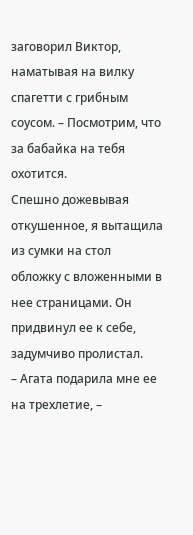заговорил Виктор, наматывая на вилку спагетти с грибным соусом. – Посмотрим, что за бабайка на тебя охотится.
Спешно дожевывая откушенное, я вытащила из сумки на стол обложку с вложенными в нее страницами. Он придвинул ее к себе, задумчиво пролистал.
– Агата подарила мне ее на трехлетие, –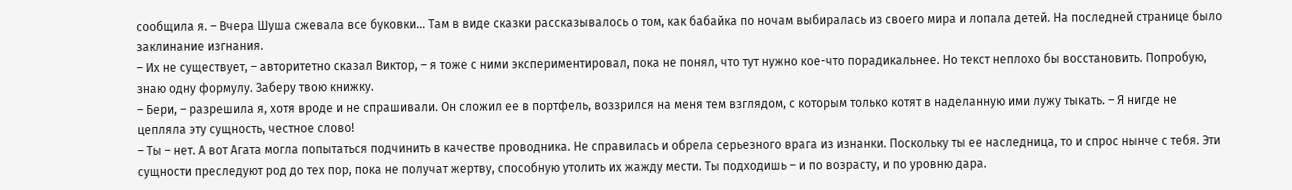сообщила я. – Вчера Шуша сжевала все буковки… Там в виде сказки рассказывалось о том, как бабайка по ночам выбиралась из своего мира и лопала детей. На последней странице было заклинание изгнания.
– Их не существует, – авторитетно сказал Виктор, – я тоже с ними экспериментировал, пока не понял, что тут нужно кое-что порадикальнее. Но текст неплохо бы восстановить. Попробую, знаю одну формулу. Заберу твою книжку.
– Бери, – разрешила я, хотя вроде и не спрашивали. Он сложил ее в портфель, воззрился на меня тем взглядом, с которым только котят в наделанную ими лужу тыкать. – Я нигде не цепляла эту сущность, честное слово!
– Ты – нет. А вот Агата могла попытаться подчинить в качестве проводника. Не справилась и обрела серьезного врага из изнанки. Поскольку ты ее наследница, то и спрос нынче с тебя. Эти сущности преследуют род до тех пор, пока не получат жертву, способную утолить их жажду мести. Ты подходишь – и по возрасту, и по уровню дара.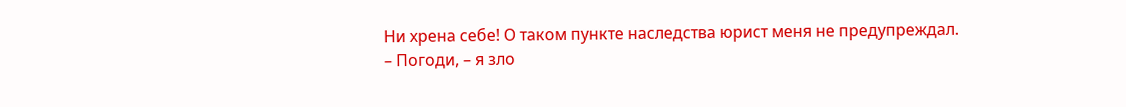Ни хрена себе! О таком пункте наследства юрист меня не предупреждал.
– Погоди, – я зло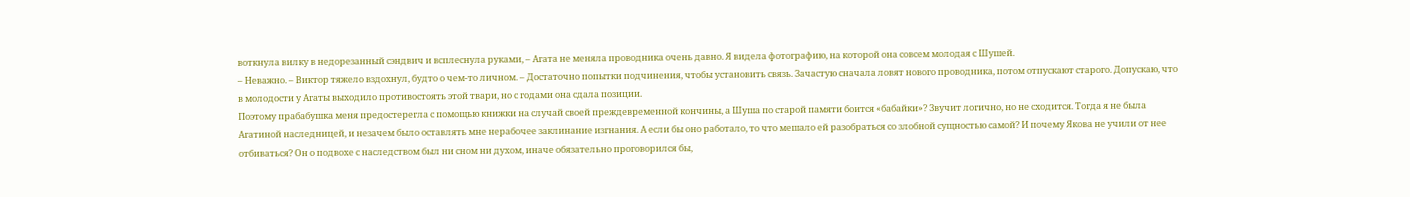воткнула вилку в недорезанный сэндвич и всплеснула руками, – Агата не меняла проводника очень давно. Я видела фотографию, на которой она совсем молодая с Шушей.
– Неважно. – Виктор тяжело вздохнул, будто о чем-то личном. – Достаточно попытки подчинения, чтобы установить связь. Зачастую сначала ловят нового проводника, потом отпускают старого. Допускаю, что в молодости у Агаты выходило противостоять этой твари, но с годами она сдала позиции.
Поэтому прабабушка меня предостерегла с помощью книжки на случай своей преждевременной кончины, а Шуша по старой памяти боится «бабайки»? Звучит логично, но не сходится. Тогда я не была Агатиной наследницей, и незачем было оставлять мне нерабочее заклинание изгнания. А если бы оно работало, то что мешало ей разобраться со злобной сущностью самой? И почему Якова не учили от нее отбиваться? Он о подвохе с наследством был ни сном ни духом, иначе обязательно проговорился бы,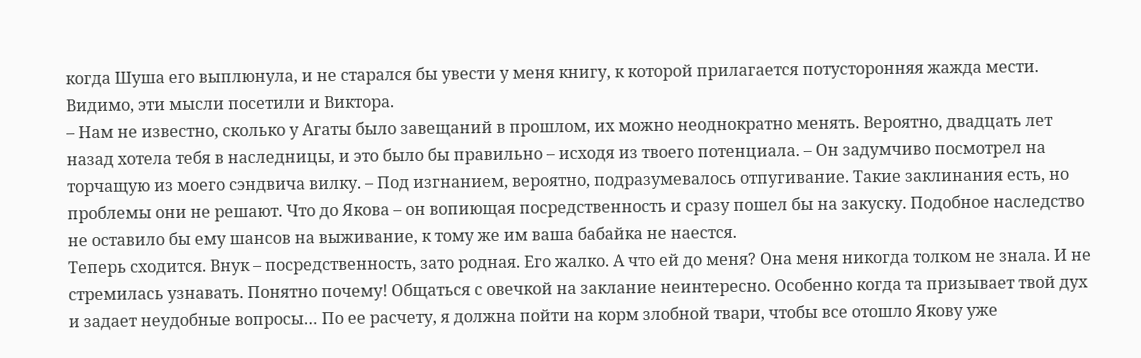когда Шуша его выплюнула, и не старался бы увести у меня книгу, к которой прилагается потусторонняя жажда мести.
Видимо, эти мысли посетили и Виктора.
– Нам не известно, сколько у Агаты было завещаний в прошлом, их можно неоднократно менять. Вероятно, двадцать лет назад хотела тебя в наследницы, и это было бы правильно – исходя из твоего потенциала. – Он задумчиво посмотрел на торчащую из моего сэндвича вилку. – Под изгнанием, вероятно, подразумевалось отпугивание. Такие заклинания есть, но проблемы они не решают. Что до Якова – он вопиющая посредственность и сразу пошел бы на закуску. Подобное наследство не оставило бы ему шансов на выживание, к тому же им ваша бабайка не наестся.
Теперь сходится. Внук – посредственность, зато родная. Его жалко. А что ей до меня? Она меня никогда толком не знала. И не стремилась узнавать. Понятно почему! Общаться с овечкой на заклание неинтересно. Особенно когда та призывает твой дух и задает неудобные вопросы… По ее расчету, я должна пойти на корм злобной твари, чтобы все отошло Якову уже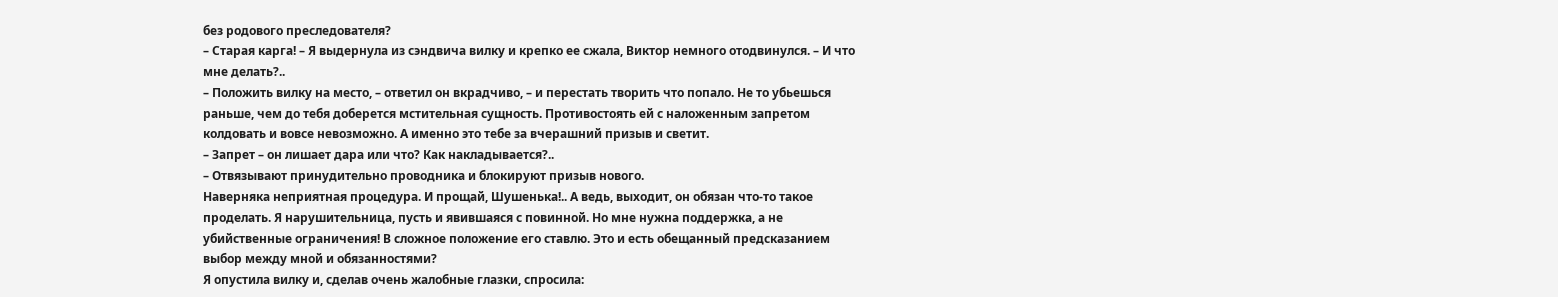без родового преследователя?
– Старая карга! – Я выдернула из сэндвича вилку и крепко ее сжала, Виктор немного отодвинулся. – И что мне делать?..
– Положить вилку на место, – ответил он вкрадчиво, – и перестать творить что попало. Не то убьешься раньше, чем до тебя доберется мстительная сущность. Противостоять ей с наложенным запретом колдовать и вовсе невозможно. А именно это тебе за вчерашний призыв и светит.
– Запрет – он лишает дара или что? Как накладывается?..
– Отвязывают принудительно проводника и блокируют призыв нового.
Наверняка неприятная процедура. И прощай, Шушенька!.. А ведь, выходит, он обязан что-то такое проделать. Я нарушительница, пусть и явившаяся с повинной. Но мне нужна поддержка, а не убийственные ограничения! В сложное положение его ставлю. Это и есть обещанный предсказанием выбор между мной и обязанностями?
Я опустила вилку и, сделав очень жалобные глазки, спросила: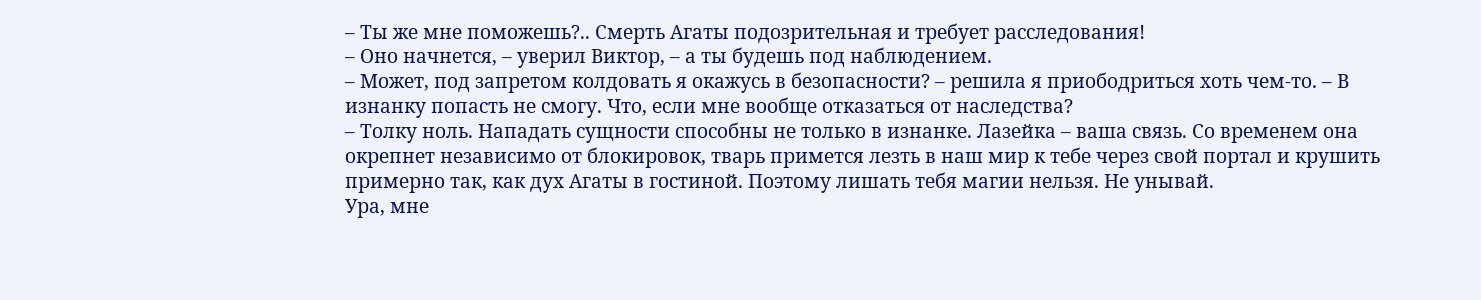– Ты же мне поможешь?.. Смерть Агаты подозрительная и требует расследования!
– Оно начнется, – уверил Виктор, – а ты будешь под наблюдением.
– Может, под запретом колдовать я окажусь в безопасности? – решила я приободриться хоть чем-то. – В изнанку попасть не смогу. Что, если мне вообще отказаться от наследства?
– Толку ноль. Нападать сущности способны не только в изнанке. Лазейка – ваша связь. Со временем она окрепнет независимо от блокировок, тварь примется лезть в наш мир к тебе через свой портал и крушить примерно так, как дух Агаты в гостиной. Поэтому лишать тебя магии нельзя. Не унывай.
Ура, мне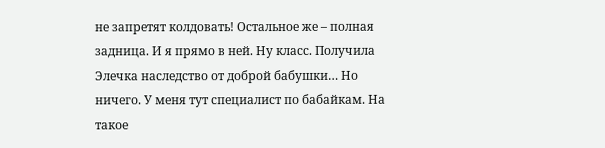не запретят колдовать! Остальное же – полная задница. И я прямо в ней. Ну класс. Получила Элечка наследство от доброй бабушки… Но ничего. У меня тут специалист по бабайкам. На такое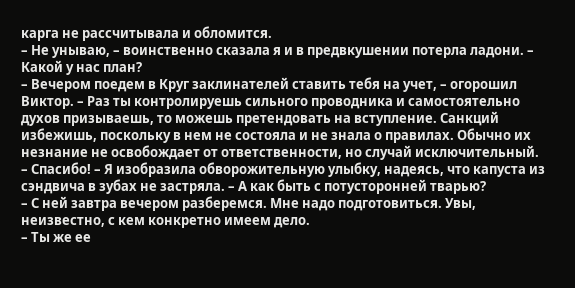карга не рассчитывала и обломится.
– Не унываю, – воинственно сказала я и в предвкушении потерла ладони. – Какой у нас план?
– Вечером поедем в Круг заклинателей ставить тебя на учет, – огорошил Виктор. – Раз ты контролируешь сильного проводника и самостоятельно духов призываешь, то можешь претендовать на вступление. Санкций избежишь, поскольку в нем не состояла и не знала о правилах. Обычно их незнание не освобождает от ответственности, но случай исключительный.
– Спасибо! – Я изобразила обворожительную улыбку, надеясь, что капуста из сэндвича в зубах не застряла. – А как быть с потусторонней тварью?
– С ней завтра вечером разберемся. Мне надо подготовиться. Увы, неизвестно, с кем конкретно имеем дело.
– Ты же ее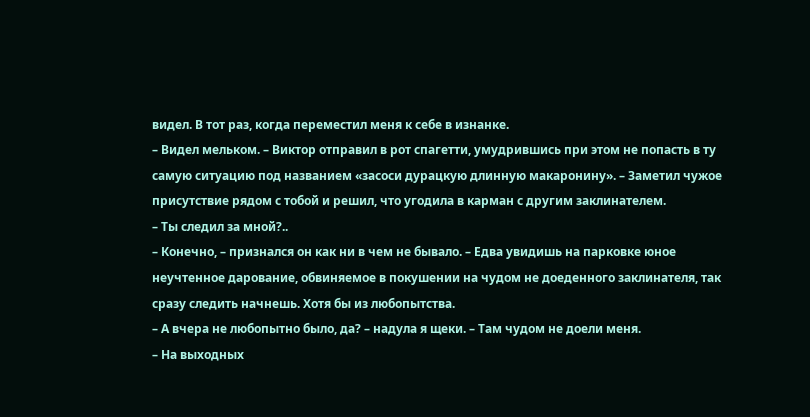видел. В тот раз, когда переместил меня к себе в изнанке.
– Видел мельком. – Виктор отправил в рот спагетти, умудрившись при этом не попасть в ту самую ситуацию под названием «засоси дурацкую длинную макаронину». – Заметил чужое присутствие рядом с тобой и решил, что угодила в карман с другим заклинателем.
– Ты следил за мной?..
– Конечно, – признался он как ни в чем не бывало. – Едва увидишь на парковке юное неучтенное дарование, обвиняемое в покушении на чудом не доеденного заклинателя, так сразу следить начнешь. Хотя бы из любопытства.
– А вчера не любопытно было, да? – надула я щеки. – Там чудом не доели меня.
– На выходных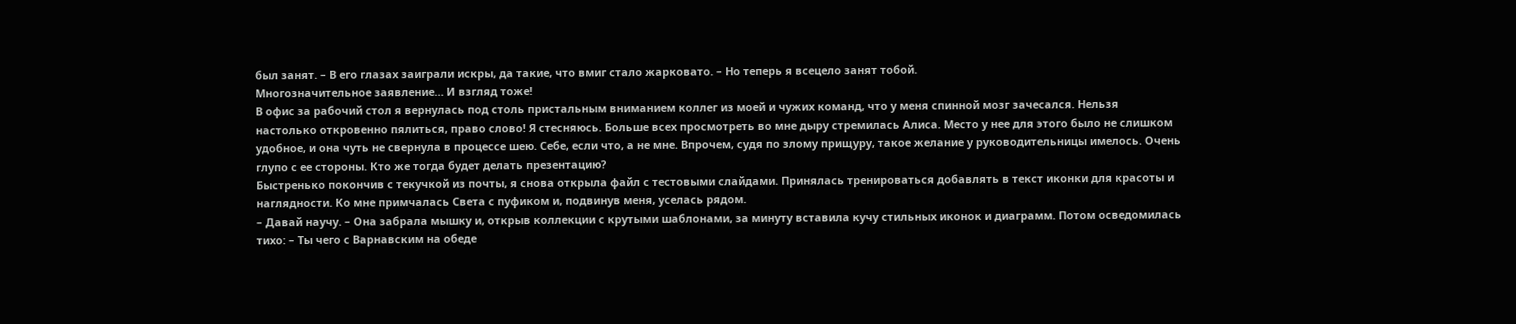был занят. – В его глазах заиграли искры, да такие, что вмиг стало жарковато. – Но теперь я всецело занят тобой.
Многозначительное заявление… И взгляд тоже!
В офис за рабочий стол я вернулась под столь пристальным вниманием коллег из моей и чужих команд, что у меня спинной мозг зачесался. Нельзя настолько откровенно пялиться, право слово! Я стесняюсь. Больше всех просмотреть во мне дыру стремилась Алиса. Место у нее для этого было не слишком удобное, и она чуть не свернула в процессе шею. Себе, если что, а не мне. Впрочем, судя по злому прищуру, такое желание у руководительницы имелось. Очень глупо с ее стороны. Кто же тогда будет делать презентацию?
Быстренько покончив с текучкой из почты, я снова открыла файл с тестовыми слайдами. Принялась тренироваться добавлять в текст иконки для красоты и наглядности. Ко мне примчалась Света с пуфиком и, подвинув меня, уселась рядом.
– Давай научу. – Она забрала мышку и, открыв коллекции с крутыми шаблонами, за минуту вставила кучу стильных иконок и диаграмм. Потом осведомилась тихо: – Ты чего с Варнавским на обеде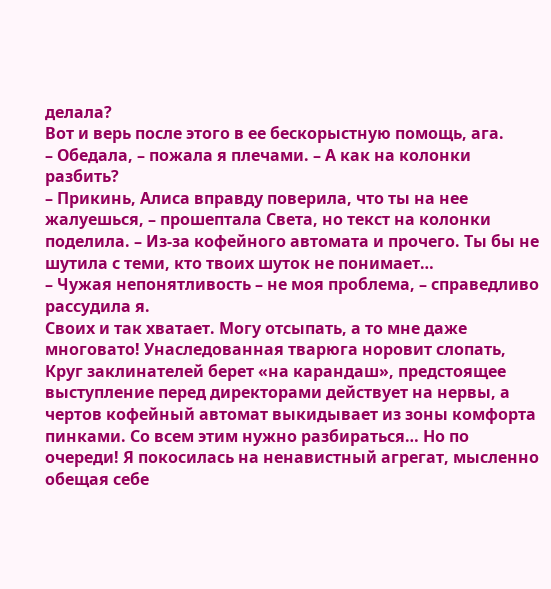делала?
Вот и верь после этого в ее бескорыстную помощь, ага.
– Обедала, – пожала я плечами. – А как на колонки разбить?
– Прикинь, Алиса вправду поверила, что ты на нее жалуешься, – прошептала Света, но текст на колонки поделила. – Из-за кофейного автомата и прочего. Ты бы не шутила с теми, кто твоих шуток не понимает…
– Чужая непонятливость – не моя проблема, – справедливо рассудила я.
Своих и так хватает. Могу отсыпать, а то мне даже многовато! Унаследованная тварюга норовит слопать, Круг заклинателей берет «на карандаш», предстоящее выступление перед директорами действует на нервы, а чертов кофейный автомат выкидывает из зоны комфорта пинками. Со всем этим нужно разбираться… Но по очереди! Я покосилась на ненавистный агрегат, мысленно обещая себе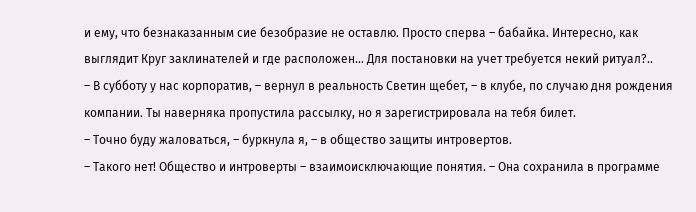и ему, что безнаказанным сие безобразие не оставлю. Просто сперва – бабайка. Интересно, как выглядит Круг заклинателей и где расположен… Для постановки на учет требуется некий ритуал?..
– В субботу у нас корпоратив, – вернул в реальность Светин щебет, – в клубе, по случаю дня рождения компании. Ты наверняка пропустила рассылку, но я зарегистрировала на тебя билет.
– Точно буду жаловаться, – буркнула я, – в общество защиты интровертов.
– Такого нет! Общество и интроверты – взаимоисключающие понятия. – Она сохранила в программе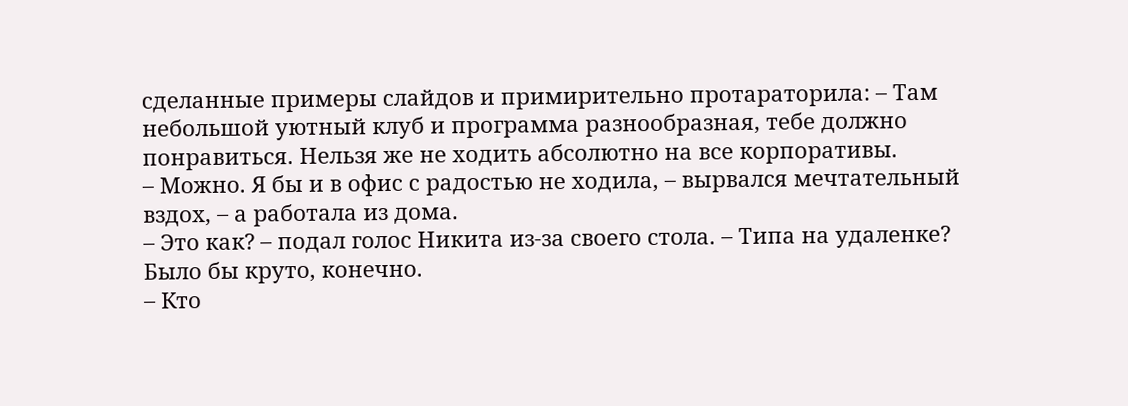сделанные примеры слайдов и примирительно протараторила: – Там небольшой уютный клуб и программа разнообразная, тебе должно понравиться. Нельзя же не ходить абсолютно на все корпоративы.
– Можно. Я бы и в офис с радостью не ходила, – вырвался мечтательный вздох, – а работала из дома.
– Это как? – подал голос Никита из-за своего стола. – Типа на удаленке? Было бы круто, конечно.
– Кто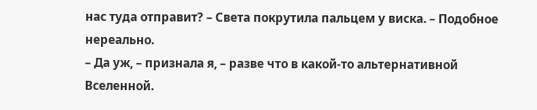нас туда отправит? – Света покрутила пальцем у виска. – Подобное нереально.
– Да уж, – признала я, – разве что в какой-то альтернативной Вселенной.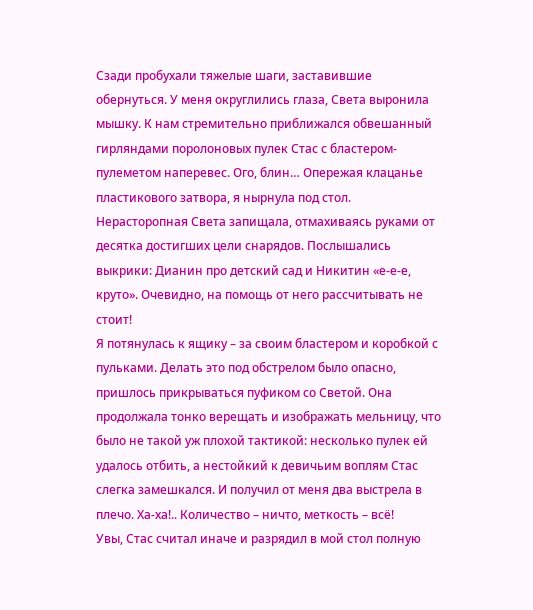Сзади пробухали тяжелые шаги, заставившие обернуться. У меня округлились глаза, Света выронила мышку. К нам стремительно приближался обвешанный гирляндами поролоновых пулек Стас с бластером-пулеметом наперевес. Ого, блин… Опережая клацанье пластикового затвора, я нырнула под стол. Нерасторопная Света запищала, отмахиваясь руками от десятка достигших цели снарядов. Послышались выкрики: Дианин про детский сад и Никитин «е-е-е, круто». Очевидно, на помощь от него рассчитывать не стоит!
Я потянулась к ящику – за своим бластером и коробкой с пульками. Делать это под обстрелом было опасно, пришлось прикрываться пуфиком со Светой. Она продолжала тонко верещать и изображать мельницу, что было не такой уж плохой тактикой: несколько пулек ей удалось отбить, а нестойкий к девичьим воплям Стас слегка замешкался. И получил от меня два выстрела в плечо. Ха-ха!.. Количество – ничто, меткость – всё!
Увы, Стас считал иначе и разрядил в мой стол полную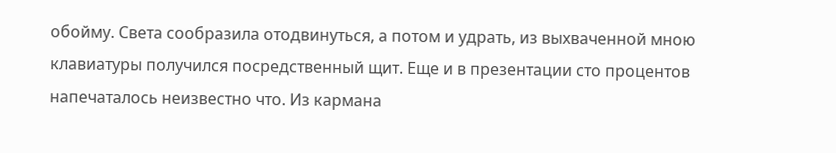обойму. Света сообразила отодвинуться, а потом и удрать, из выхваченной мною клавиатуры получился посредственный щит. Еще и в презентации сто процентов напечаталось неизвестно что. Из кармана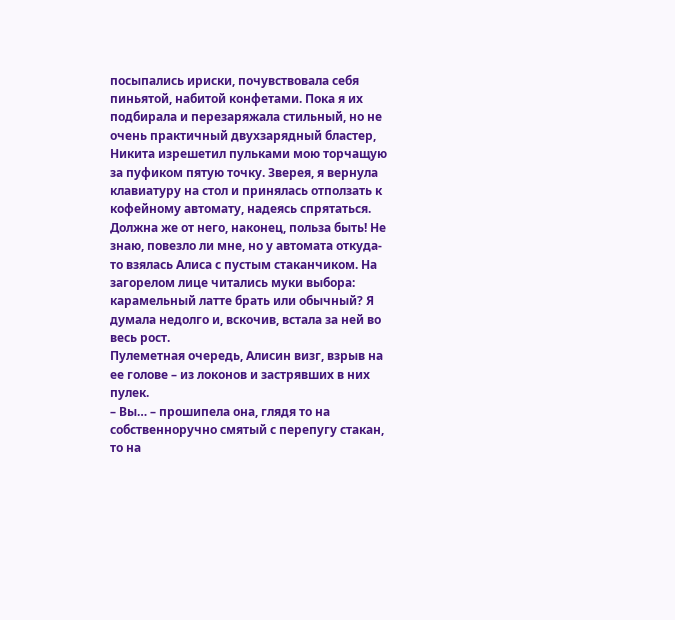посыпались ириски, почувствовала себя пиньятой, набитой конфетами. Пока я их подбирала и перезаряжала стильный, но не очень практичный двухзарядный бластер, Никита изрешетил пульками мою торчащую за пуфиком пятую точку. Зверея, я вернула клавиатуру на стол и принялась отползать к кофейному автомату, надеясь спрятаться. Должна же от него, наконец, польза быть! Не знаю, повезло ли мне, но у автомата откуда-то взялась Алиса с пустым стаканчиком. На загорелом лице читались муки выбора: карамельный латте брать или обычный? Я думала недолго и, вскочив, встала за ней во весь рост.
Пулеметная очередь, Алисин визг, взрыв на ее голове – из локонов и застрявших в них пулек.
– Вы… – прошипела она, глядя то на собственноручно смятый с перепугу стакан, то на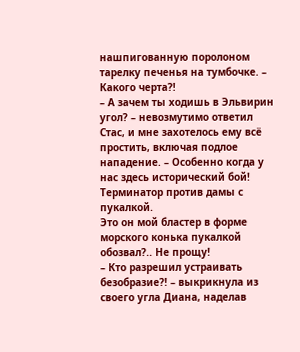нашпигованную поролоном тарелку печенья на тумбочке. – Какого черта?!
– А зачем ты ходишь в Эльвирин угол? – невозмутимо ответил Стас, и мне захотелось ему всё простить, включая подлое нападение. – Особенно когда у нас здесь исторический бой! Терминатор против дамы с пукалкой.
Это он мой бластер в форме морского конька пукалкой обозвал?.. Не прощу!
– Кто разрешил устраивать безобразие?! – выкрикнула из своего угла Диана, наделав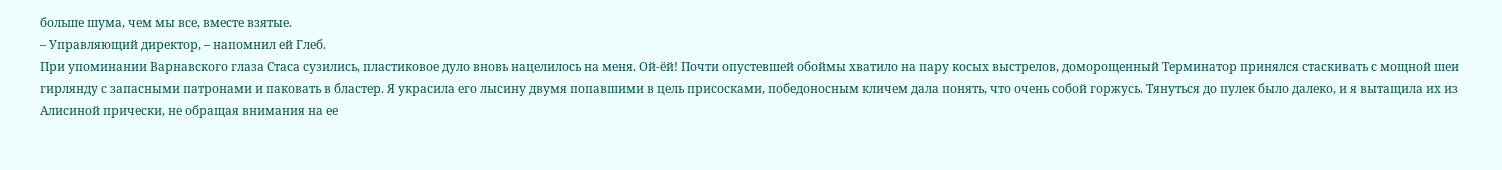больше шума, чем мы все, вместе взятые.
– Управляющий директор, – напомнил ей Глеб.
При упоминании Варнавского глаза Стаса сузились, пластиковое дуло вновь нацелилось на меня. Ой-ёй! Почти опустевшей обоймы хватило на пару косых выстрелов, доморощенный Терминатор принялся стаскивать с мощной шеи гирлянду с запасными патронами и паковать в бластер. Я украсила его лысину двумя попавшими в цель присосками, победоносным кличем дала понять, что очень собой горжусь. Тянуться до пулек было далеко, и я вытащила их из Алисиной прически, не обращая внимания на ее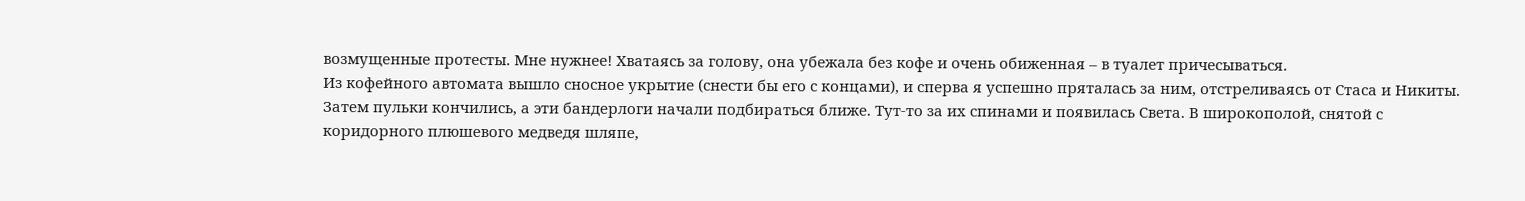возмущенные протесты. Мне нужнее! Хватаясь за голову, она убежала без кофе и очень обиженная – в туалет причесываться.
Из кофейного автомата вышло сносное укрытие (снести бы его с концами), и сперва я успешно пряталась за ним, отстреливаясь от Стаса и Никиты. Затем пульки кончились, а эти бандерлоги начали подбираться ближе. Тут-то за их спинами и появилась Света. В широкополой, снятой с коридорного плюшевого медведя шляпе,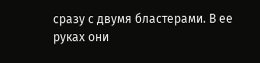сразу с двумя бластерами. В ее руках они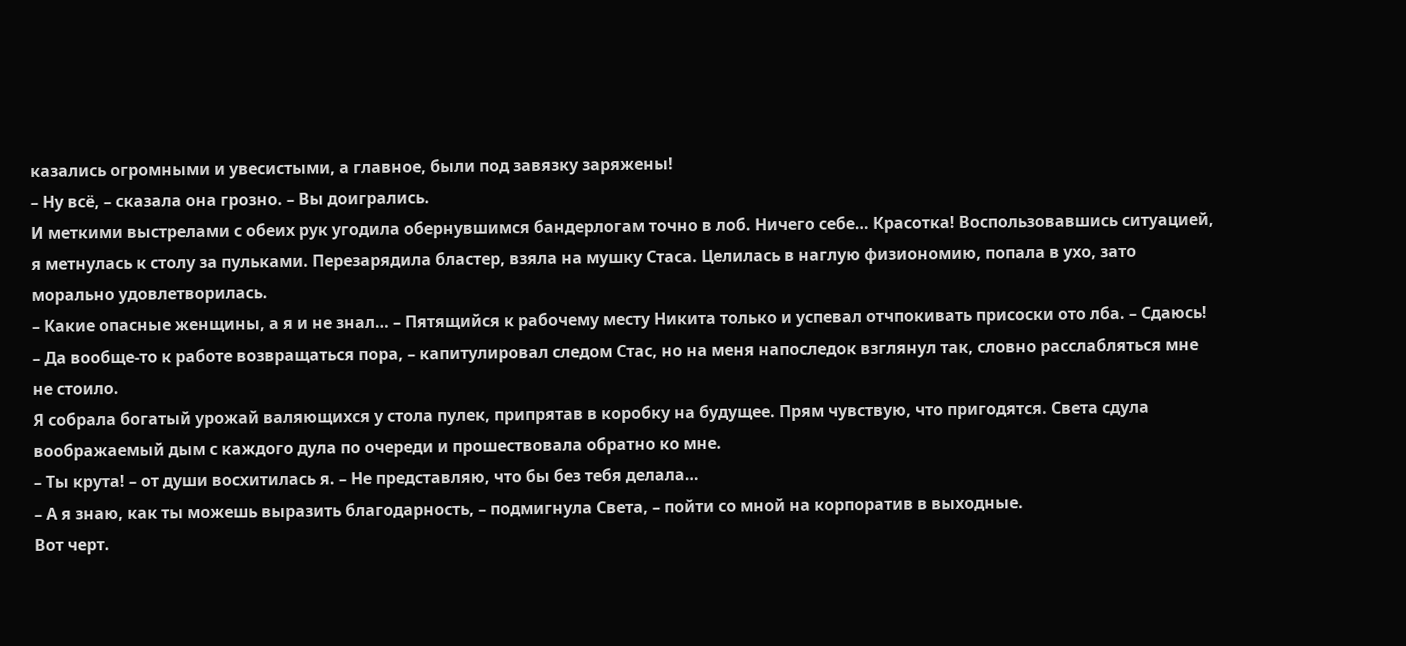казались огромными и увесистыми, а главное, были под завязку заряжены!
– Ну всё, – сказала она грозно. – Вы доигрались.
И меткими выстрелами с обеих рук угодила обернувшимся бандерлогам точно в лоб. Ничего себе… Красотка! Воспользовавшись ситуацией, я метнулась к столу за пульками. Перезарядила бластер, взяла на мушку Стаса. Целилась в наглую физиономию, попала в ухо, зато морально удовлетворилась.
– Какие опасные женщины, а я и не знал… – Пятящийся к рабочему месту Никита только и успевал отчпокивать присоски ото лба. – Сдаюсь!
– Да вообще-то к работе возвращаться пора, – капитулировал следом Стас, но на меня напоследок взглянул так, словно расслабляться мне не стоило.
Я собрала богатый урожай валяющихся у стола пулек, припрятав в коробку на будущее. Прям чувствую, что пригодятся. Света сдула воображаемый дым с каждого дула по очереди и прошествовала обратно ко мне.
– Ты крута! – от души восхитилась я. – Не представляю, что бы без тебя делала…
– А я знаю, как ты можешь выразить благодарность, – подмигнула Света, – пойти со мной на корпоратив в выходные.
Вот черт.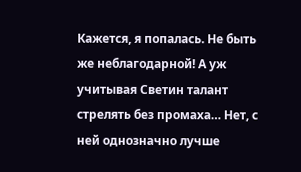Кажется, я попалась. Не быть же неблагодарной! А уж учитывая Светин талант стрелять без промаха… Нет, с ней однозначно лучше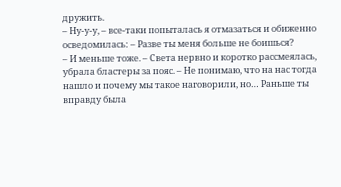дружить.
– Ну-у-у, – все-таки попыталась я отмазаться и обиженно осведомилась: – Разве ты меня больше не боишься?
– И меньше тоже. – Света нервно и коротко рассмеялась, убрала бластеры за пояс. – Не понимаю, что на нас тогда нашло и почему мы такое наговорили, но… Раньше ты вправду была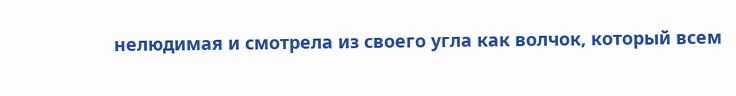нелюдимая и смотрела из своего угла как волчок, который всем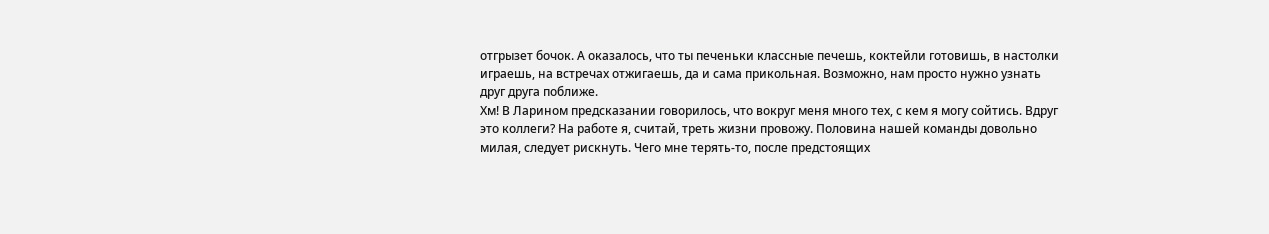отгрызет бочок. А оказалось, что ты печеньки классные печешь, коктейли готовишь, в настолки играешь, на встречах отжигаешь, да и сама прикольная. Возможно, нам просто нужно узнать друг друга поближе.
Хм! В Ларином предсказании говорилось, что вокруг меня много тех, с кем я могу сойтись. Вдруг это коллеги? На работе я, считай, треть жизни провожу. Половина нашей команды довольно милая, следует рискнуть. Чего мне терять-то, после предстоящих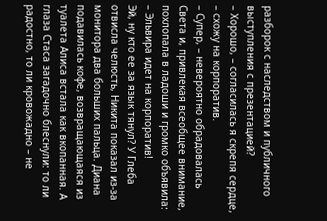разборок с наследством и публичного выступления с презентацией?
– Хорошо, – согласилась я скрепя сердце, – схожу на корпоратив.
– Супер, – невероятно обрадовалась Света и, привлекая всеобщее внимание, похлопала в ладоши и громко объявила: – Эльвира идет на корпоратив!
Эй, ну кто ее за язык тянул? У Глеба отвисла челюсть, Никита показал из-за монитора два больших пальца. Диана подавилась кофе, возвращающаяся из туалета Алиса встала как вкопанная. А глаза Стаса загадочно блеснули: то ли радостно, то ли кровожадно – не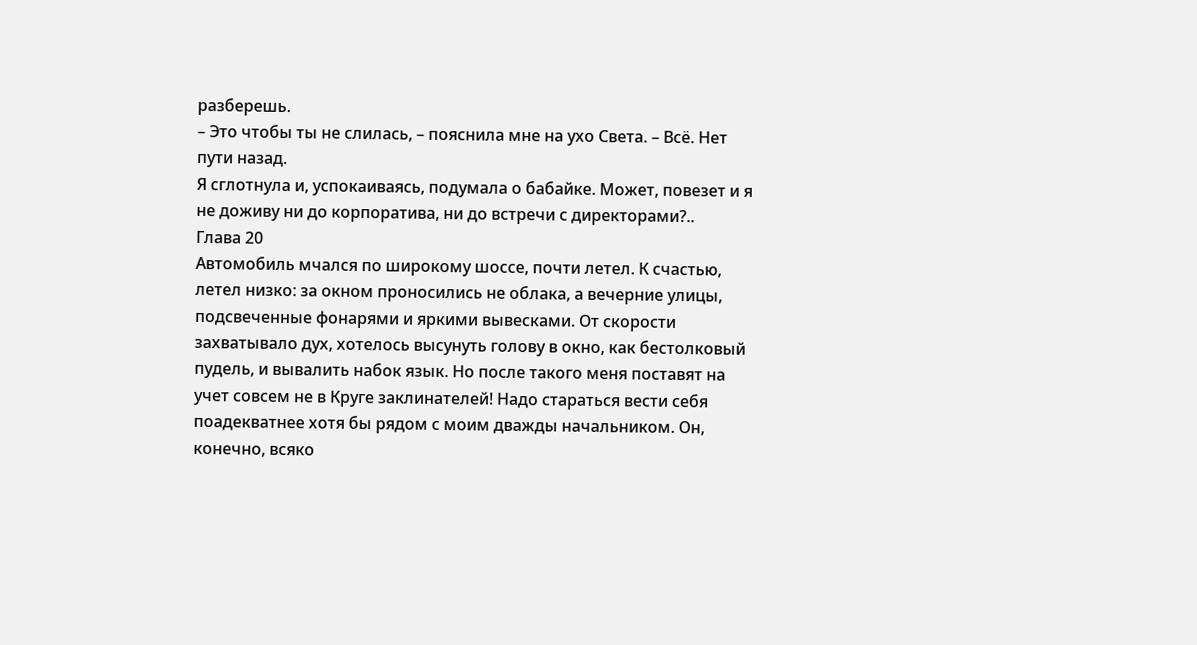разберешь.
– Это чтобы ты не слилась, – пояснила мне на ухо Света. – Всё. Нет пути назад.
Я сглотнула и, успокаиваясь, подумала о бабайке. Может, повезет и я не доживу ни до корпоратива, ни до встречи с директорами?..
Глава 20
Автомобиль мчался по широкому шоссе, почти летел. К счастью, летел низко: за окном проносились не облака, а вечерние улицы, подсвеченные фонарями и яркими вывесками. От скорости захватывало дух, хотелось высунуть голову в окно, как бестолковый пудель, и вывалить набок язык. Но после такого меня поставят на учет совсем не в Круге заклинателей! Надо стараться вести себя поадекватнее хотя бы рядом с моим дважды начальником. Он, конечно, всяко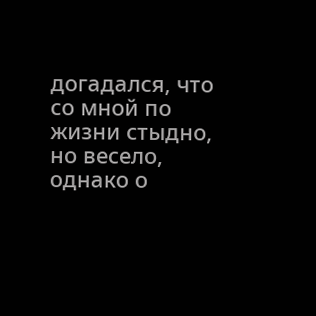догадался, что со мной по жизни стыдно, но весело, однако о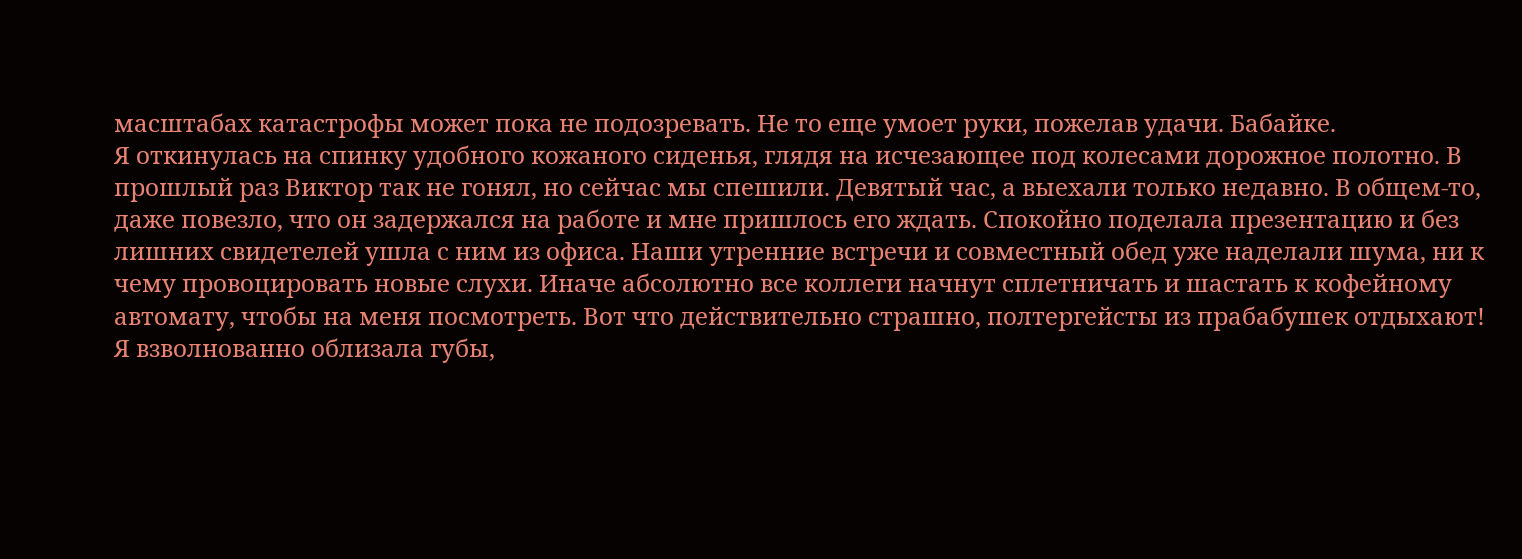масштабах катастрофы может пока не подозревать. Не то еще умоет руки, пожелав удачи. Бабайке.
Я откинулась на спинку удобного кожаного сиденья, глядя на исчезающее под колесами дорожное полотно. В прошлый раз Виктор так не гонял, но сейчас мы спешили. Девятый час, а выехали только недавно. В общем-то, даже повезло, что он задержался на работе и мне пришлось его ждать. Спокойно поделала презентацию и без лишних свидетелей ушла с ним из офиса. Наши утренние встречи и совместный обед уже наделали шума, ни к чему провоцировать новые слухи. Иначе абсолютно все коллеги начнут сплетничать и шастать к кофейному автомату, чтобы на меня посмотреть. Вот что действительно страшно, полтергейсты из прабабушек отдыхают!
Я взволнованно облизала губы,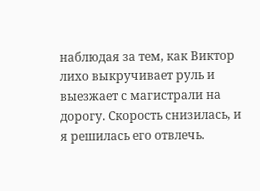наблюдая за тем, как Виктор лихо выкручивает руль и выезжает с магистрали на дорогу. Скорость снизилась, и я решилась его отвлечь.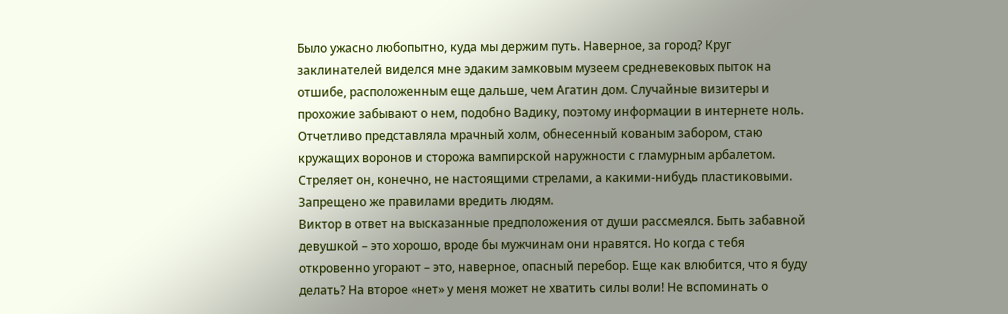Было ужасно любопытно, куда мы держим путь. Наверное, за город? Круг заклинателей виделся мне эдаким замковым музеем средневековых пыток на отшибе, расположенным еще дальше, чем Агатин дом. Случайные визитеры и прохожие забывают о нем, подобно Вадику, поэтому информации в интернете ноль. Отчетливо представляла мрачный холм, обнесенный кованым забором, стаю кружащих воронов и сторожа вампирской наружности с гламурным арбалетом. Стреляет он, конечно, не настоящими стрелами, а какими-нибудь пластиковыми. Запрещено же правилами вредить людям.
Виктор в ответ на высказанные предположения от души рассмеялся. Быть забавной девушкой – это хорошо, вроде бы мужчинам они нравятся. Но когда с тебя откровенно угорают – это, наверное, опасный перебор. Еще как влюбится, что я буду делать? На второе «нет» у меня может не хватить силы воли! Не вспоминать о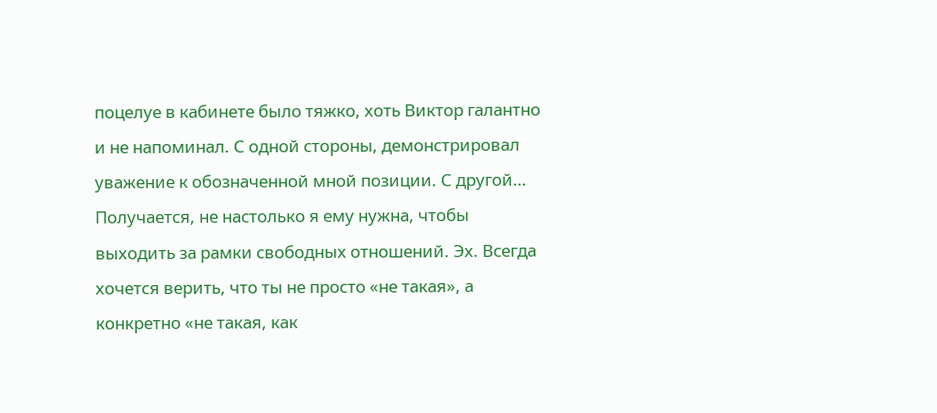поцелуе в кабинете было тяжко, хоть Виктор галантно и не напоминал. С одной стороны, демонстрировал уважение к обозначенной мной позиции. С другой… Получается, не настолько я ему нужна, чтобы выходить за рамки свободных отношений. Эх. Всегда хочется верить, что ты не просто «не такая», а конкретно «не такая, как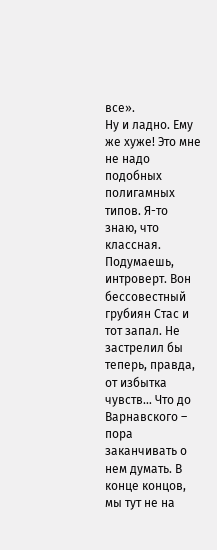все».
Ну и ладно. Ему же хуже! Это мне не надо подобных полигамных типов. Я-то знаю, что классная. Подумаешь, интроверт. Вон бессовестный грубиян Стас и тот запал. Не застрелил бы теперь, правда, от избытка чувств… Что до Варнавского – пора заканчивать о нем думать. В конце концов, мы тут не на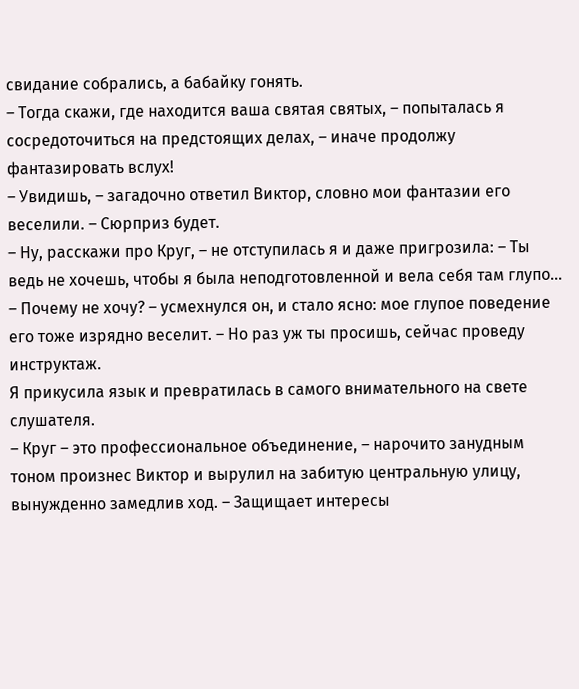свидание собрались, а бабайку гонять.
– Тогда скажи, где находится ваша святая святых, – попыталась я сосредоточиться на предстоящих делах, – иначе продолжу фантазировать вслух!
– Увидишь, – загадочно ответил Виктор, словно мои фантазии его веселили. – Сюрприз будет.
– Ну, расскажи про Круг, – не отступилась я и даже пригрозила: – Ты ведь не хочешь, чтобы я была неподготовленной и вела себя там глупо…
– Почему не хочу? – усмехнулся он, и стало ясно: мое глупое поведение его тоже изрядно веселит. – Но раз уж ты просишь, сейчас проведу инструктаж.
Я прикусила язык и превратилась в самого внимательного на свете слушателя.
– Круг – это профессиональное объединение, – нарочито занудным тоном произнес Виктор и вырулил на забитую центральную улицу, вынужденно замедлив ход. – Защищает интересы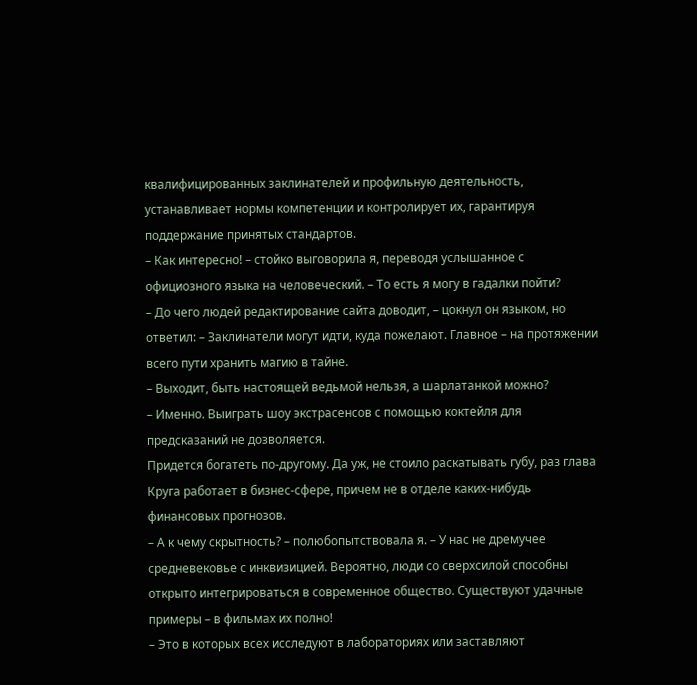квалифицированных заклинателей и профильную деятельность, устанавливает нормы компетенции и контролирует их, гарантируя поддержание принятых стандартов.
– Как интересно! – стойко выговорила я, переводя услышанное с официозного языка на человеческий. – То есть я могу в гадалки пойти?
– До чего людей редактирование сайта доводит, – цокнул он языком, но ответил: – Заклинатели могут идти, куда пожелают. Главное – на протяжении всего пути хранить магию в тайне.
– Выходит, быть настоящей ведьмой нельзя, а шарлатанкой можно?
– Именно. Выиграть шоу экстрасенсов с помощью коктейля для предсказаний не дозволяется.
Придется богатеть по-другому. Да уж, не стоило раскатывать губу, раз глава Круга работает в бизнес-сфере, причем не в отделе каких-нибудь финансовых прогнозов.
– А к чему скрытность? – полюбопытствовала я. – У нас не дремучее средневековье с инквизицией. Вероятно, люди со сверхсилой способны открыто интегрироваться в современное общество. Существуют удачные примеры – в фильмах их полно!
– Это в которых всех исследуют в лабораториях или заставляют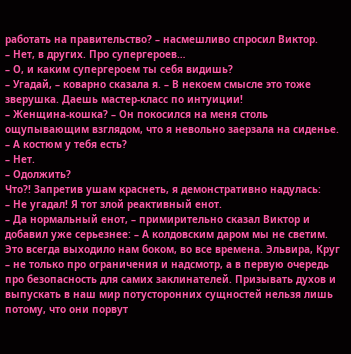работать на правительство? – насмешливо спросил Виктор.
– Нет, в других. Про супергероев…
– О, и каким супергероем ты себя видишь?
– Угадай, – коварно сказала я. – В некоем смысле это тоже зверушка. Даешь мастер-класс по интуиции!
– Женщина-кошка? – Он покосился на меня столь ощупывающим взглядом, что я невольно заерзала на сиденье. – А костюм у тебя есть?
– Нет.
– Одолжить?
Что?! Запретив ушам краснеть, я демонстративно надулась:
– Не угадал! Я тот злой реактивный енот.
– Да нормальный енот, – примирительно сказал Виктор и добавил уже серьезнее: – А колдовским даром мы не светим. Это всегда выходило нам боком, во все времена. Эльвира, Круг – не только про ограничения и надсмотр, а в первую очередь про безопасность для самих заклинателей. Призывать духов и выпускать в наш мир потусторонних сущностей нельзя лишь потому, что они порвут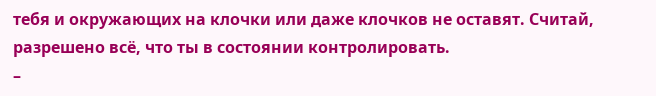тебя и окружающих на клочки или даже клочков не оставят. Считай, разрешено всё, что ты в состоянии контролировать.
–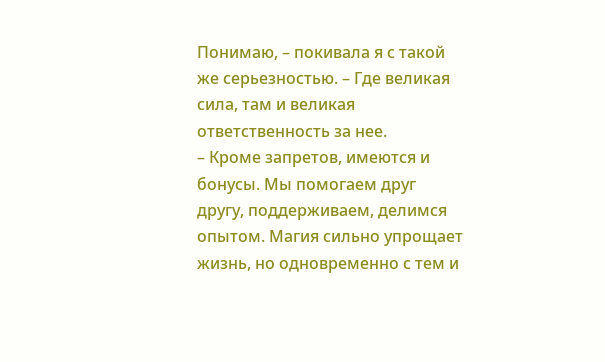Понимаю, – покивала я с такой же серьезностью. – Где великая сила, там и великая ответственность за нее.
– Кроме запретов, имеются и бонусы. Мы помогаем друг другу, поддерживаем, делимся опытом. Магия сильно упрощает жизнь, но одновременно с тем и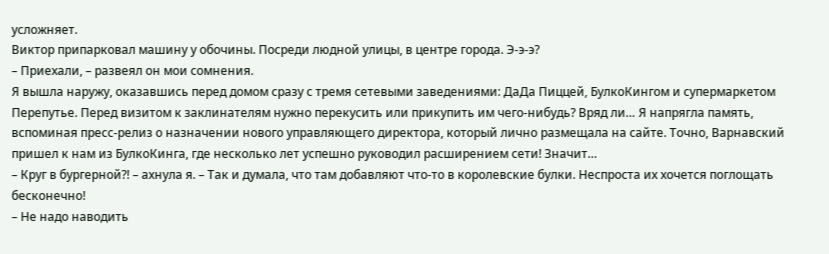усложняет.
Виктор припарковал машину у обочины. Посреди людной улицы, в центре города. Э-э-э?
– Приехали, – развеял он мои сомнения.
Я вышла наружу, оказавшись перед домом сразу с тремя сетевыми заведениями: ДаДа Пиццей, БулкоКингом и супермаркетом Перепутье. Перед визитом к заклинателям нужно перекусить или прикупить им чего-нибудь? Вряд ли… Я напрягла память, вспоминая пресс-релиз о назначении нового управляющего директора, который лично размещала на сайте. Точно, Варнавский пришел к нам из БулкоКинга, где несколько лет успешно руководил расширением сети! Значит…
– Круг в бургерной?! – ахнула я. – Так и думала, что там добавляют что-то в королевские булки. Неспроста их хочется поглощать бесконечно!
– Не надо наводить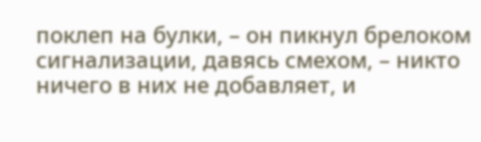поклеп на булки, – он пикнул брелоком сигнализации, давясь смехом, – никто ничего в них не добавляет, и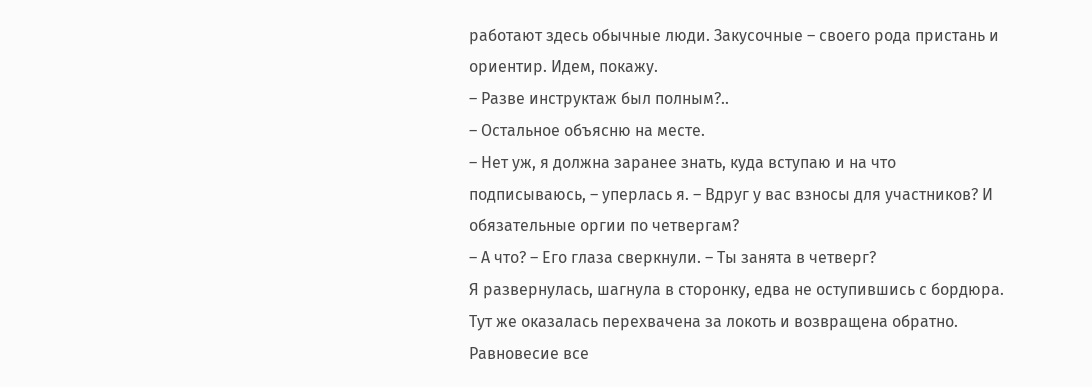работают здесь обычные люди. Закусочные – своего рода пристань и ориентир. Идем, покажу.
– Разве инструктаж был полным?..
– Остальное объясню на месте.
– Нет уж, я должна заранее знать, куда вступаю и на что подписываюсь, – уперлась я. – Вдруг у вас взносы для участников? И обязательные оргии по четвергам?
– А что? – Его глаза сверкнули. – Ты занята в четверг?
Я развернулась, шагнула в сторонку, едва не оступившись с бордюра. Тут же оказалась перехвачена за локоть и возвращена обратно. Равновесие все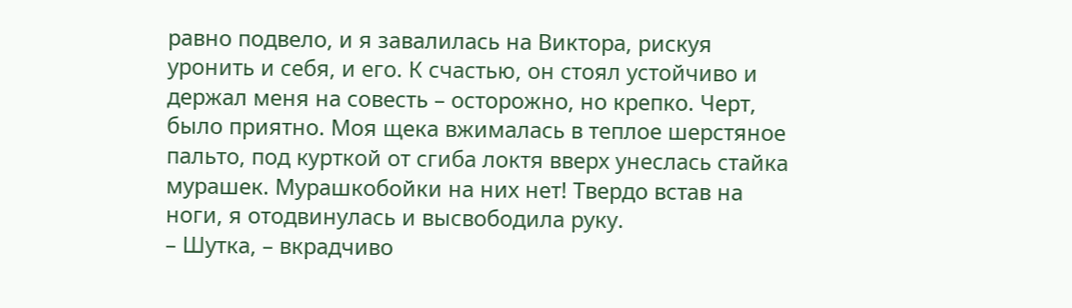равно подвело, и я завалилась на Виктора, рискуя уронить и себя, и его. К счастью, он стоял устойчиво и держал меня на совесть – осторожно, но крепко. Черт, было приятно. Моя щека вжималась в теплое шерстяное пальто, под курткой от сгиба локтя вверх унеслась стайка мурашек. Мурашкобойки на них нет! Твердо встав на ноги, я отодвинулась и высвободила руку.
– Шутка, – вкрадчиво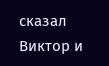сказал Виктор и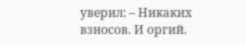уверил: – Никаких взносов. И оргий.